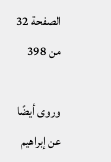الصفحة 32 من 398

وروى أيضًا عن إبراهيم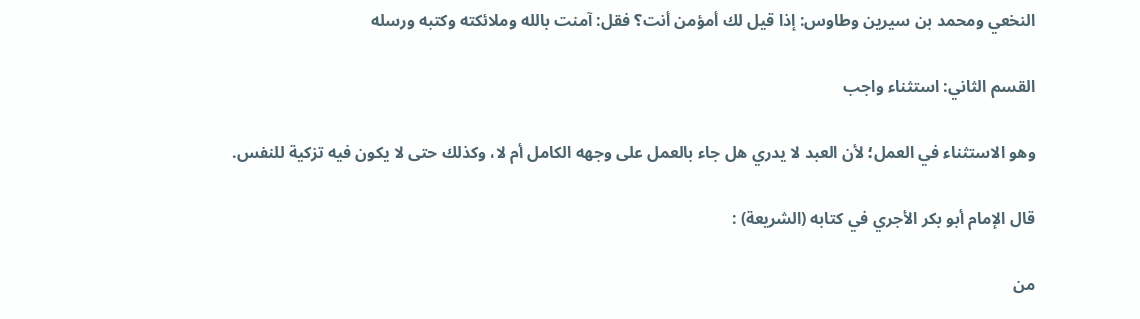النخعي ومحمد بن سيرين وطاوس: إذا قيل لك أمؤمن أنت؟ فقل: آمنت بالله وملائكته وكتبه ورسله

القسم الثاني: استثناء واجب

وهو الاستثناء في العمل؛ لأن العبد لا يدري هل جاء بالعمل على وجهه الكامل أم لا، وكذلك حتى لا يكون فيه تزكية للنفس.

قال الإمام أبو بكر الأجري في كتابه (الشريعة) :

من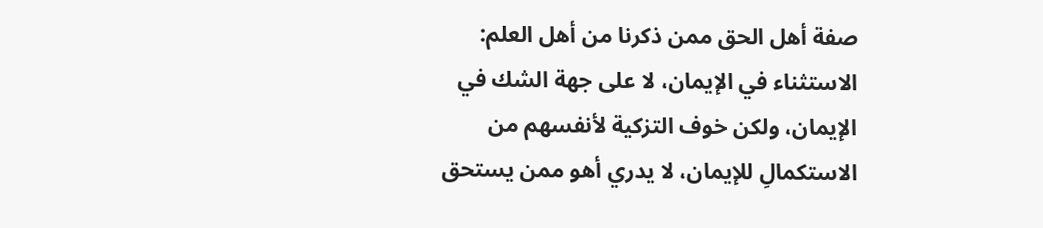صفة أهل الحق ممن ذكرنا من أهل العلم: الاستثناء في الإيمان، لا على جهة الشك في الإيمان، ولكن خوف التزكية لأنفسهم من الاستكمالِ للإيمان، لا يدري أهو ممن يستحق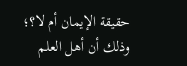حقيقة الإيمان أم لا؟؛ وذلك أن أهل العلم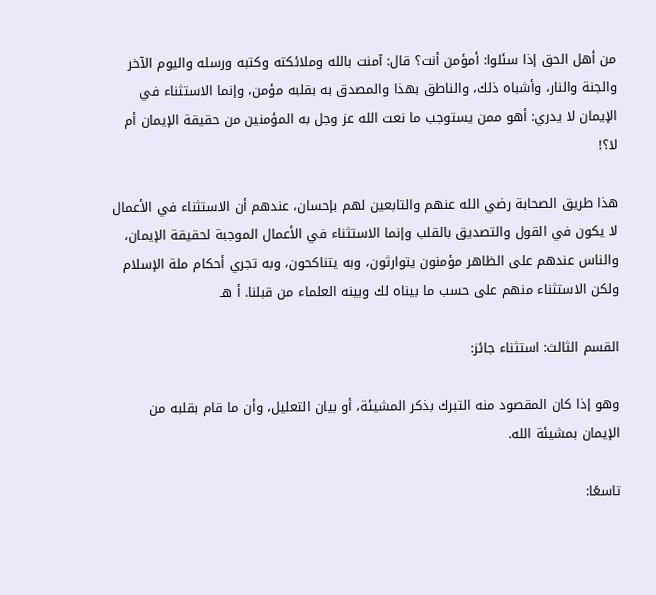من أهل الحق إذا سئلوا: أمؤمن أنت؟ قال: آمنت بالله وملائكته وكتبه ورسله واليوم الآخر والجنة والنار، وأشباه ذلك، والناطق بهذا والمصدق به بقلبه مؤمن، وإنما الاستثناء في الإيمان لا يدري: أهو ممن يستوجب ما نعت الله عز وجل به المؤمنين من حقيقة الإيمان أم لا؟!

هذا طريق الصحابة رضي الله عنهم والتابعين لهم بإحسان، عندهم أن الاستثناء في الأعمال لا يكون في القول والتصديق بالقلب وإنما الاستثناء في الأعمال الموجبة لحقيقة الإيمان، والناس عندهم على الظاهر مؤمنون يتوارثون، وبه يتناكحون، وبه تجري أحكام ملة الإسلام ولكن الاستثناء منهم على حسب ما بيناه لك وبينه العلماء من قبلنا. أ هـ

القسم الثالث: استثناء جائز:

وهو إذا كان المقصود منه التبرك بذكر المشيئة، أو بيان التعليل، وأن ما قام بقلبه من الإيمان بمشيئة الله.

تاسعًا: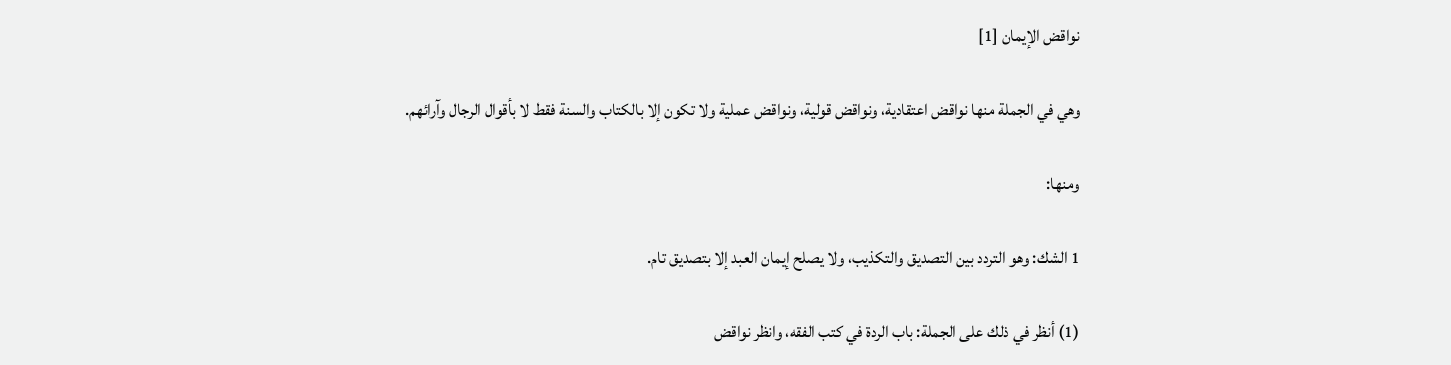نواقض الإيمان [1]

وهي في الجملة منها نواقض اعتقادية، ونواقض قولية، ونواقض عملية ولا تكون إلا بالكتاب والسنة فقط لا بأقوال الرجال وآرائهم.

ومنها:

1 الشك: وهو التردد بين التصديق والتكذيب، ولا يصلح إيمان العبد إلا بتصديق تام.

(1) أنظر في ذلك على الجملة: باب الردة في كتب الفقه، وانظر نواقض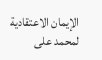الإيمان الاعتقادية لمحمد على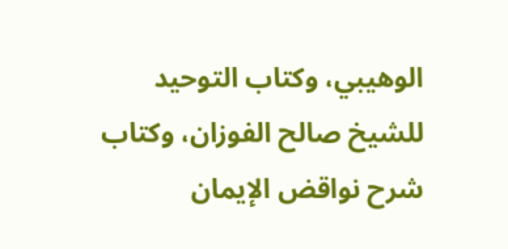الوهيبي، وكتاب التوحيد للشيخ صالح الفوزان، وكتاب شرح نواقض الإيمان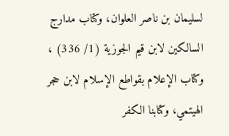لسليمان بن ناصر العلوان، وكتاب مدارج السالكين لابن قيم الجوزية (1/ 336) ، وكتاب الإعلام بقواطع الإسلام لابن حجر الهيتمي، وكتابنا الكفر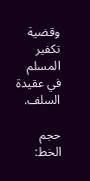وقضية تكفير المسلم في عقيدة السلف.

حجم الخط: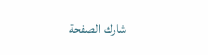شارك الصفحة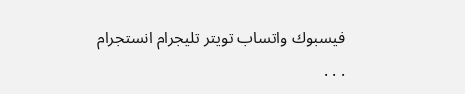فيسبوك واتساب تويتر تليجرام انستجرام
. . .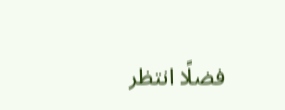فضلًا انتظر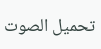تحميل الصوت